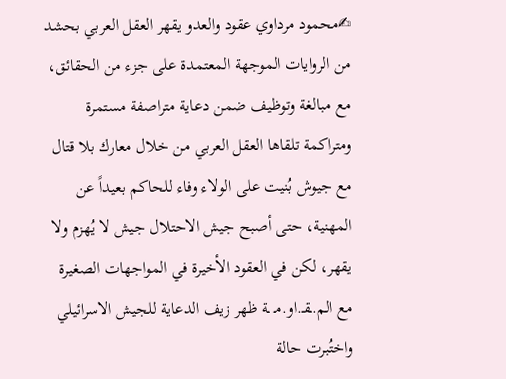✍محمود مرداوي عقود والعدو يقهر العقل العربي بحشد من الروايات الموجهة المعتمدة على جزء من الحقائق، مع مبالغة وتوظيف ضمن دعاية متراصفة مستمرة ومتراكمة تلقاها العقل العربي من خلال معارك بلا قتال مع جيوش بُنيت على الولاء وفاء للحاكم بعيداً عن المهنية، حتى أصبح جيش الاحتلال جيش لا يُهزم ولا يقهر، لكن في العقود الأخيرة في المواجهات الصغيرة مع الم.ـقـ.او.مـ ـة ظهر زيف الدعاية للجيش الاسرائيلي واختُبرت حالة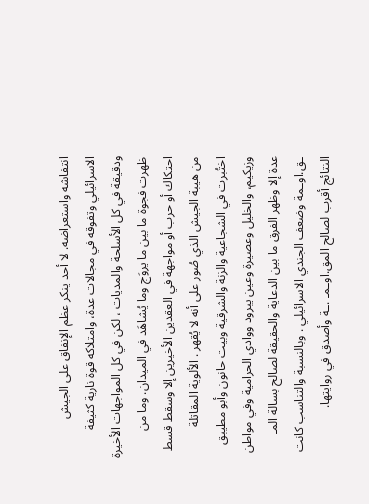انتفاشه واستعراضه. لا أحد ينكر عظم الإنفاق على الجيش الاسرائيلي وتفوقه في مجالات عدة، وامتلاكه قوة نارية كثيفة ودقيقة في كل الأسلحة والمديات ، لكن في كل المواجهات الأخيرة ظهرت فجوة ما بين ما يروَج وما يُشاهَد في الميدان. وما من احتكاك أو حرب أو مواجهة في العقدين الأخيرين إلا وسقط قسط من هيبة الجيش الذي صُور على أنه لا يُقهر . الألوية المقاتلة اختُبرت في الشجاعية والزنة والشرقية وبيت حانون وأبو مطيبق وزيكيم، والخليل وعصيرة وعين يبرود ووادي الحرامية وفي مواطن عدة إلا وظهر الفرق ما بين الدعاية والحقيقة لصالح بسالة المـ ـق.اوـمة وضعف الجندي الاسرائيلي . وبالنسبة والتناسب كانت النتائج أقرب لصالح المق.اوـمـ .ـة وأصدق في روايتها.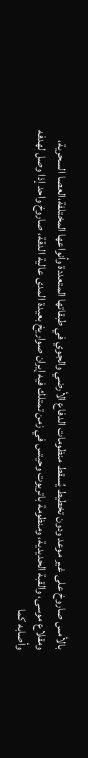بالأمس صاروخ على غير موعد ودون تخطيط يُسقط منظومات الدفاع الأرضي والجوي في طبقاتها المتعددة وأنواعها المختلفة،العصا السحرية، ومقلاع موسى، والقبة الحديدية، ومنظومة باتريوت وحيتس في زمن تمتلك فيه إيران صواريخ بعيدة المدى عالية الدقة، صاروخ واحد إذا وصل لهدفه وأصابه كما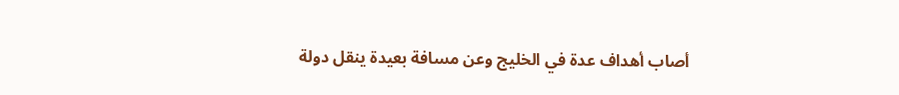أصاب أهداف عدة في الخليج وعن مسافة بعيدة ينقل دولة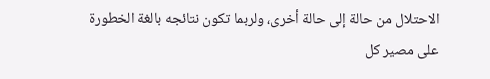الاحتلال من حالة إلى حالة أخرى، ولربما تكون نتائجه بالغة الخطورة على مصير كل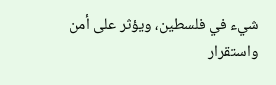شيء في فلسطين، ويؤثر على أمن واستقرار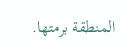المنطقة برمتها.